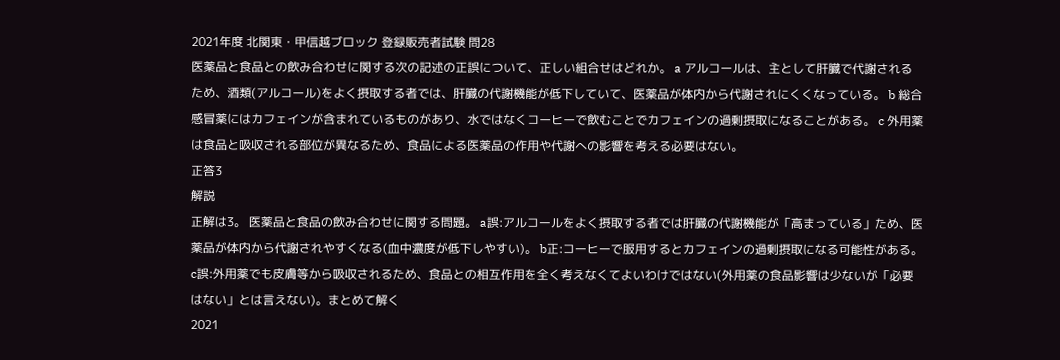2021年度 北関東・甲信越ブロック 登録販売者試験 問28
医薬品と食品との飲み合わせに関する次の記述の正誤について、正しい組合せはどれか。 a アルコールは、主として肝臓で代謝されるため、酒類(アルコール)をよく摂取する者では、肝臓の代謝機能が低下していて、医薬品が体内から代謝されにくくなっている。 b 総合感冒薬にはカフェインが含まれているものがあり、水ではなくコーヒーで飲むことでカフェインの過剰摂取になることがある。 c 外用薬は食品と吸収される部位が異なるため、食品による医薬品の作用や代謝への影響を考える必要はない。
正答3
解説
正解は3。 医薬品と食品の飲み合わせに関する問題。 a誤:アルコールをよく摂取する者では肝臓の代謝機能が「高まっている」ため、医薬品が体内から代謝されやすくなる(血中濃度が低下しやすい)。 b正:コーヒーで服用するとカフェインの過剰摂取になる可能性がある。 c誤:外用薬でも皮膚等から吸収されるため、食品との相互作用を全く考えなくてよいわけではない(外用薬の食品影響は少ないが「必要はない」とは言えない)。まとめて解く
2021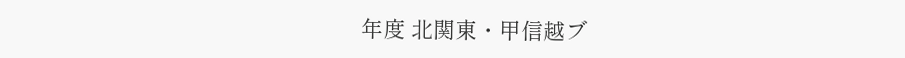年度 北関東・甲信越ブ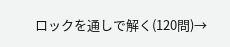ロックを通しで解く(120問)→